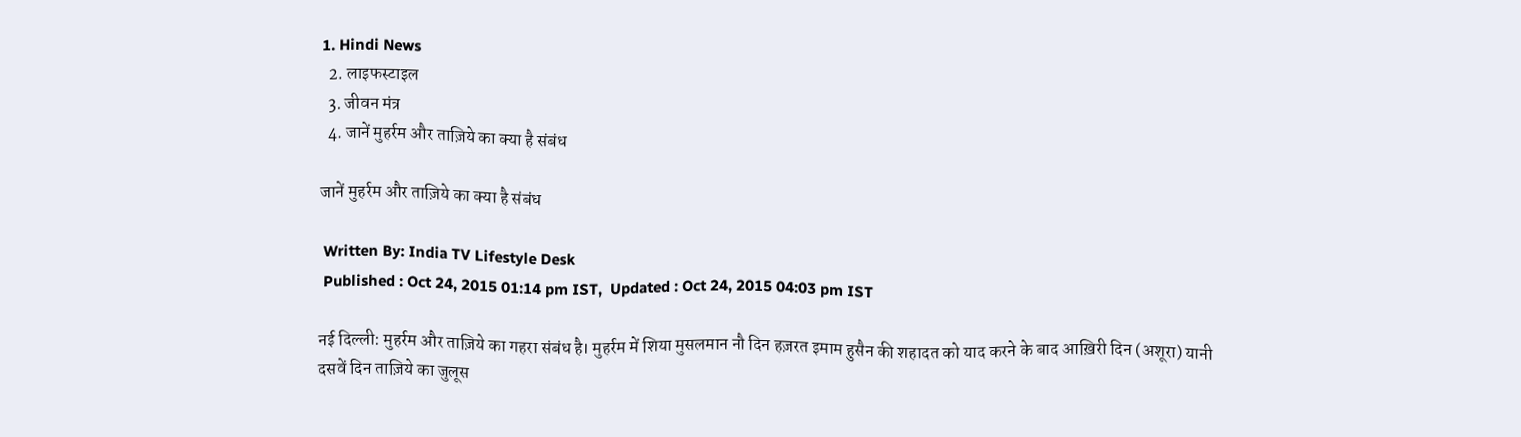1. Hindi News
  2. लाइफस्टाइल
  3. जीवन मंत्र
  4. जानें मुहर्रम और ताज़िये का क्या है संबंध

जानें मुहर्रम और ताज़िये का क्या है संबंध

 Written By: India TV Lifestyle Desk
 Published : Oct 24, 2015 01:14 pm IST,  Updated : Oct 24, 2015 04:03 pm IST

नई दिल्ली: मुहर्रम और ताज़िये का गहरा संबंध है। मुहर्रम में शिया मुसलमान नौ दिन हज़रत इमाम हुसैन की शहादत को याद करने के बाद आख़िरी दिन (अशूरा) यानी दसवें दिन ताज़िये का जुलूस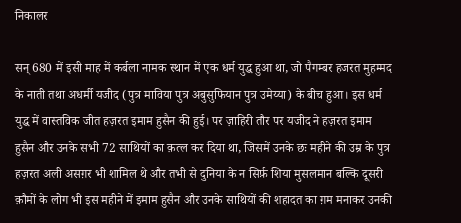निकालर

सन् 680 में इसी माह में कर्बला नामक स्थान में एक धर्म युद्ध हुआ था, जो पैगम्बर हजरत मुहम्मद के नाती तथा अधर्मी यजीद (पुत्र माविया पुत्र अबुसुफियान पुत्र उमेय्या) के बीच हुआ। इस धर्म युद्ध में वास्तविक जीत हज़रत इमाम हुसैन की हुई। पर ज़ाहिरी तौर पर यजीद ने हज़रत इमाम हुसैन और उनके सभी 72 साथियों का क़त्ल कर दिया था, जिसमें उनके छः महीने की उम्र के पुत्र हज़रत अली असग़र भी शामिल थे और तभी से दुनिया के न सिर्फ़ शिया मुसलमान बल्कि दूसरी क़ौमों के लोग भी इस महीने में इमाम हुसैन और उनके साथियों की शहादत का ग़म मनाकर उनकी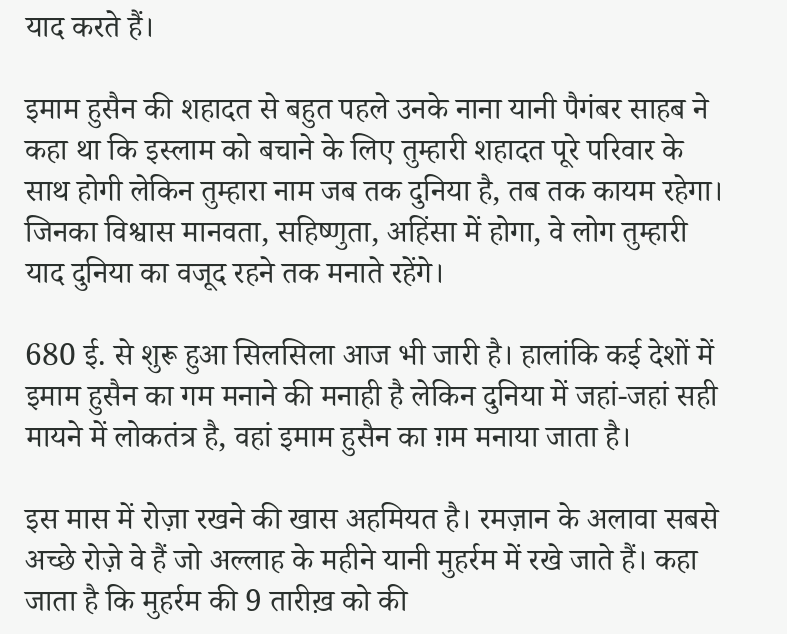याद करते हैं।

इमाम हुसैन की शहादत से बहुत पहले उनके नाना यानी पैगंबर साहब ने कहा था कि इस्लाम को बचाने के लिए तुम्हारी शहादत पूरे परिवार के साथ होगी लेकिन तुम्हारा नाम जब तक दुनिया है, तब तक कायम रहेगा। जिनका विश्वास मानवता, सहिष्णुता, अहिंसा में होगा, वे लोग तुम्हारी याद दुनिया का वजूद रहने तक मनाते रहेंगे।

680 ई. से शुरू हुआ सिलसिला आज भी जारी है। हालांकि कई देशों में इमाम हुसैन का गम मनाने की मनाही है लेकिन दुनिया में जहां-जहां सही मायने में लोकतंत्र है, वहां इमाम हुसैन का ग़म मनाया जाता है।

इस मास में रोज़ा रखने की खास अहमियत है। रमज़ान के अलावा सबसे अच्छे रोज़े वे हैं जो अल्लाह के महीने यानी मुहर्रम में रखे जाते हैं। कहा जाता है कि मुहर्रम की 9 तारीख़ को की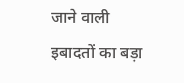जाने वाली इबादतों का बड़ा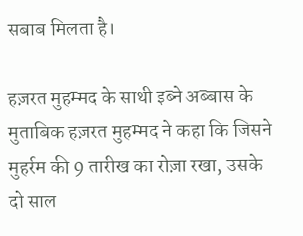सबाब मिलता है।

हज़रत मुहम्मद के साथी इब्ने अब्बास के मुताबिक हज़रत मुहम्मद ने कहा कि जिसने मुहर्रम की 9 तारीख का रोज़ा रखा, उसके दो साल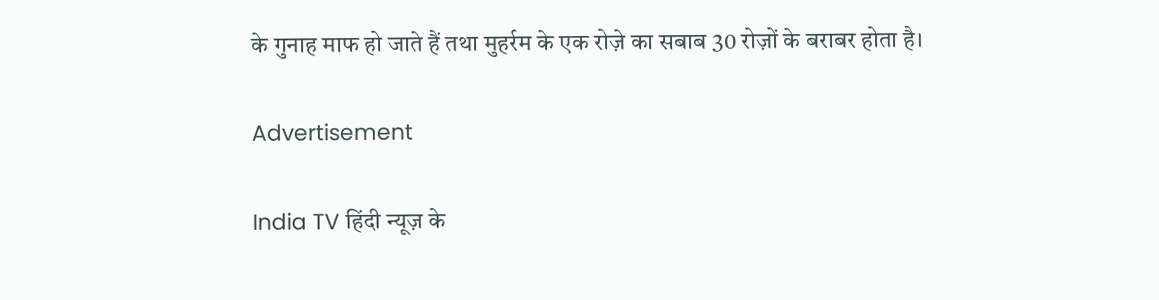के गुनाह माफ हो जाते हैं तथा मुहर्रम के एक रोज़े का सबाब 30 रोज़ों के बराबर होता है।

Advertisement

India TV हिंदी न्यूज़ के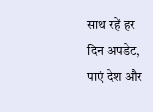साथ रहें हर दिन अपडेट, पाएं देश और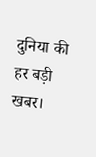दुनिया की हर बड़ी खबर।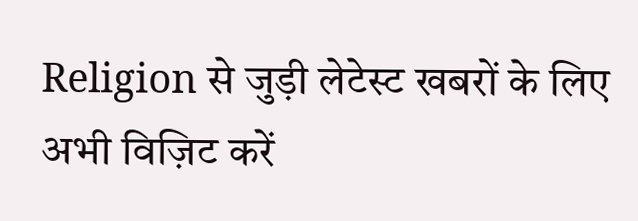Religion से जुड़ी लेटेस्ट खबरों के लिए अभी विज़िट करें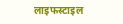लाइफस्टाइल